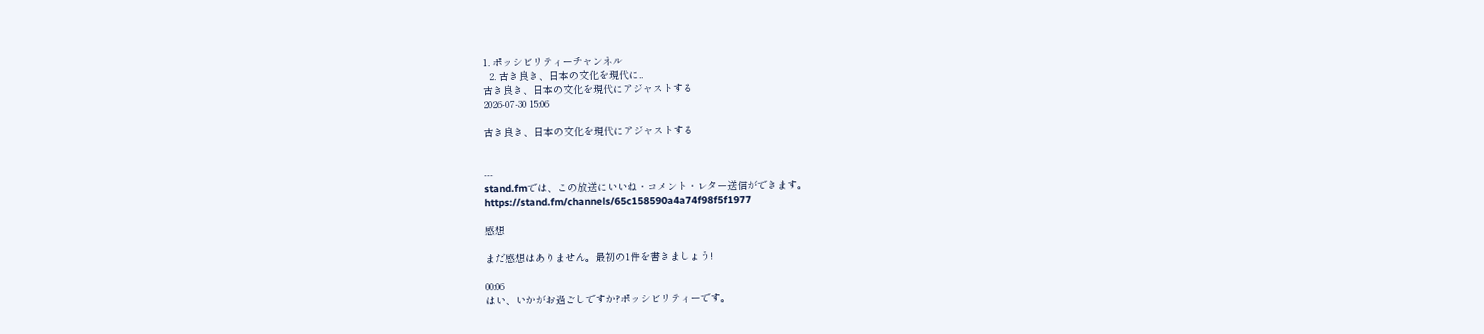1. ポッシビリティーチャンネル
  2. 古き良き、日本の文化を現代に..
古き良き、日本の文化を現代にアジャストする
2026-07-30 15:06

古き良き、日本の文化を現代にアジャストする


---
stand.fmでは、この放送にいいね・コメント・レター送信ができます。
https://stand.fm/channels/65c158590a4a74f98f5f1977

感想

まだ感想はありません。最初の1件を書きましょう!

00:06
はい、いかがお過ごしですか?ポッシビリティーです。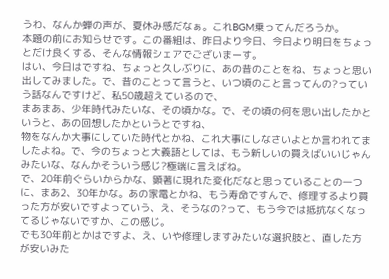うわ、なんか蝉の声が、夏休み感だなぁ。これBGM乗ってんだろうか。
本題の前にお知らせです。この番組は、昨日より今日、今日より明日をちょっとだけ良くする、そんな情報シェアでございまーす。
はい、今日はですね、ちょっと久しぶりに、あの昔のことをね、ちょっと思い出してみました。で、昔のことって言うと、いつ頃のこと言ってんの?っていう話なんですけど、私50歳超えているので、
まあまあ、少年時代みたいな、その頃かな。で、その頃の何を思い出したかというと、あの回想したかというとですね、
物をなんか大事にしていた時代とかね、これ大事にしなさいよとか言われてましたよね。で、今のちょっと大義語としては、もう新しいの買えばいいじゃんみたいな、なんかそういう感じ?極端に言えばね。
で、20年前ぐらいからかな、顕著に現れた変化だなと思っていることの一つに、まあ2、30年かな。あの家電とかね、もう寿命ですんで、修理するより買った方が安いですよっていう、え、そうなの?って、もう今では抵抗なくなってるじゃないですか、この感じ。
でも30年前とかはですよ、え、いや修理しますみたいな選択肢と、直した方が安いみた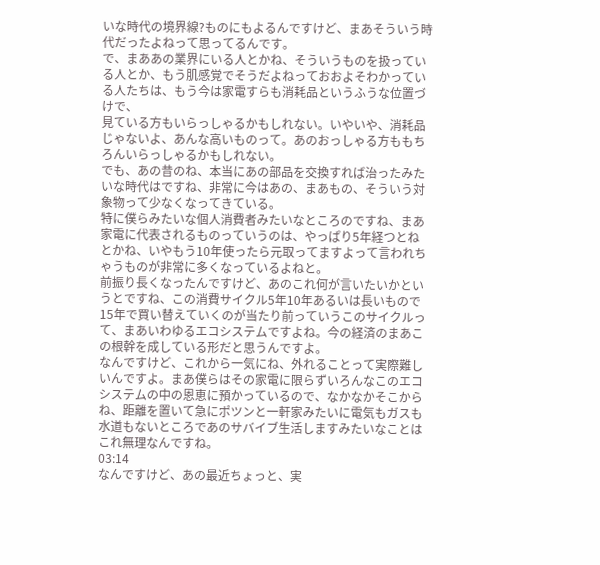いな時代の境界線?ものにもよるんですけど、まあそういう時代だったよねって思ってるんです。
で、まああの業界にいる人とかね、そういうものを扱っている人とか、もう肌感覚でそうだよねっておおよそわかっている人たちは、もう今は家電すらも消耗品というふうな位置づけで、
見ている方もいらっしゃるかもしれない。いやいや、消耗品じゃないよ、あんな高いものって。あのおっしゃる方ももちろんいらっしゃるかもしれない。
でも、あの昔のね、本当にあの部品を交換すれば治ったみたいな時代はですね、非常に今はあの、まあもの、そういう対象物って少なくなってきている。
特に僕らみたいな個人消費者みたいなところのですね、まあ家電に代表されるものっていうのは、やっぱり5年経つとねとかね、いやもう10年使ったら元取ってますよって言われちゃうものが非常に多くなっているよねと。
前振り長くなったんですけど、あのこれ何が言いたいかというとですね、この消費サイクル5年10年あるいは長いもので15年で買い替えていくのが当たり前っていうこのサイクルって、まあいわゆるエコシステムですよね。今の経済のまあこの根幹を成している形だと思うんですよ。
なんですけど、これから一気にね、外れることって実際難しいんですよ。まあ僕らはその家電に限らずいろんなこのエコシステムの中の恩恵に預かっているので、なかなかそこからね、距離を置いて急にポツンと一軒家みたいに電気もガスも水道もないところであのサバイブ生活しますみたいなことはこれ無理なんですね。
03:14
なんですけど、あの最近ちょっと、実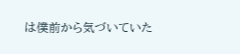は僕前から気づいていた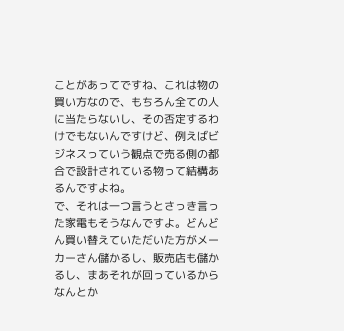ことがあってですね、これは物の買い方なので、もちろん全ての人に当たらないし、その否定するわけでもないんですけど、例えばビジネスっていう観点で売る側の都合で設計されている物って結構あるんですよね。
で、それは一つ言うとさっき言った家電もそうなんですよ。どんどん買い替えていただいた方がメーカーさん儲かるし、販売店も儲かるし、まあそれが回っているからなんとか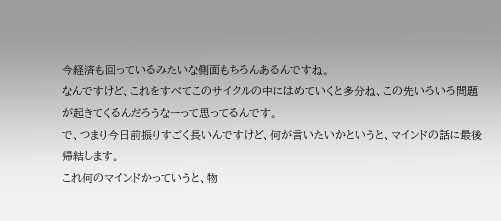今経済も回っているみたいな側面もちろんあるんですね。
なんですけど、これをすべてこのサイクルの中にはめていくと多分ね、この先いろいろ問題が起きてくるんだろうなーって思ってるんです。
で、つまり今日前振りすごく長いんですけど、何が言いたいかというと、マインドの話に最後帰結します。
これ何のマインドかっていうと、物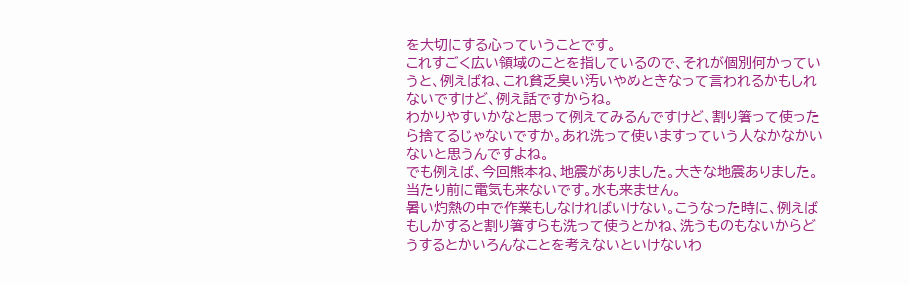を大切にする心っていうことです。
これすごく広い領域のことを指しているので、それが個別何かっていうと、例えばね、これ貧乏臭い汚いやめときなって言われるかもしれないですけど、例え話ですからね。
わかりやすいかなと思って例えてみるんですけど、割り箸って使ったら捨てるじゃないですか。あれ洗って使いますっていう人なかなかいないと思うんですよね。
でも例えば、今回熊本ね、地震がありました。大きな地震ありました。当たり前に電気も来ないです。水も来ません。
暑い灼熱の中で作業もしなければいけない。こうなった時に、例えばもしかすると割り箸すらも洗って使うとかね、洗うものもないからどうするとかいろんなことを考えないといけないわ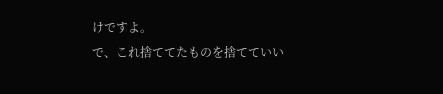けですよ。
で、これ捨ててたものを捨てていい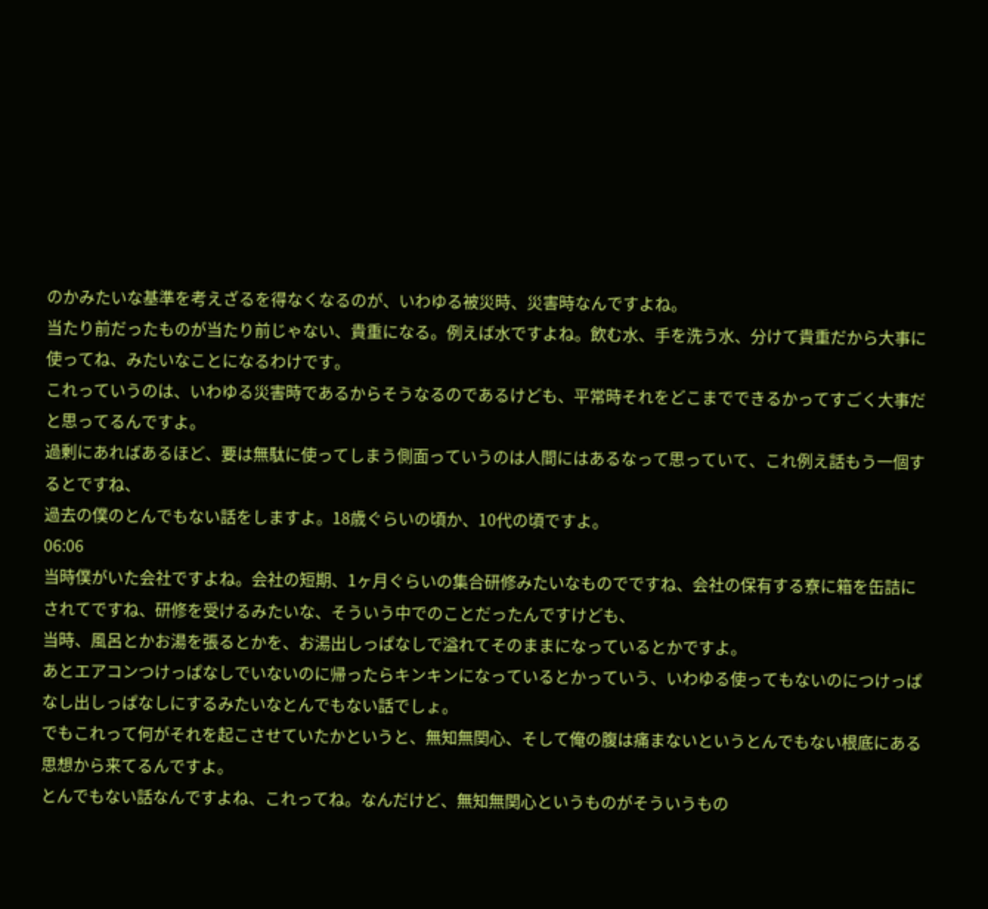のかみたいな基準を考えざるを得なくなるのが、いわゆる被災時、災害時なんですよね。
当たり前だったものが当たり前じゃない、貴重になる。例えば水ですよね。飲む水、手を洗う水、分けて貴重だから大事に使ってね、みたいなことになるわけです。
これっていうのは、いわゆる災害時であるからそうなるのであるけども、平常時それをどこまでできるかってすごく大事だと思ってるんですよ。
過剰にあればあるほど、要は無駄に使ってしまう側面っていうのは人間にはあるなって思っていて、これ例え話もう一個するとですね、
過去の僕のとんでもない話をしますよ。18歳ぐらいの頃か、10代の頃ですよ。
06:06
当時僕がいた会社ですよね。会社の短期、1ヶ月ぐらいの集合研修みたいなものでですね、会社の保有する寮に箱を缶詰にされてですね、研修を受けるみたいな、そういう中でのことだったんですけども、
当時、風呂とかお湯を張るとかを、お湯出しっぱなしで溢れてそのままになっているとかですよ。
あとエアコンつけっぱなしでいないのに帰ったらキンキンになっているとかっていう、いわゆる使ってもないのにつけっぱなし出しっぱなしにするみたいなとんでもない話でしょ。
でもこれって何がそれを起こさせていたかというと、無知無関心、そして俺の腹は痛まないというとんでもない根底にある思想から来てるんですよ。
とんでもない話なんですよね、これってね。なんだけど、無知無関心というものがそういうもの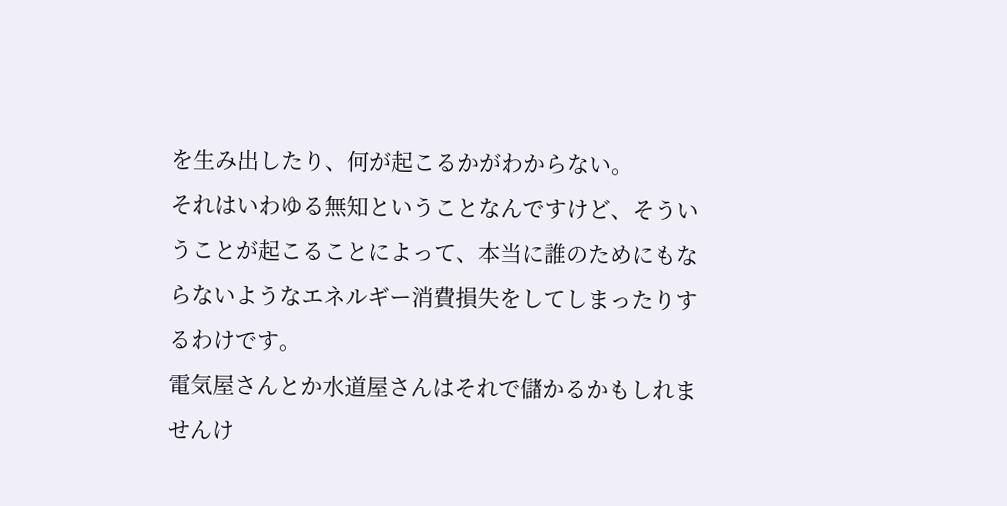を生み出したり、何が起こるかがわからない。
それはいわゆる無知ということなんですけど、そういうことが起こることによって、本当に誰のためにもならないようなエネルギー消費損失をしてしまったりするわけです。
電気屋さんとか水道屋さんはそれで儲かるかもしれませんけ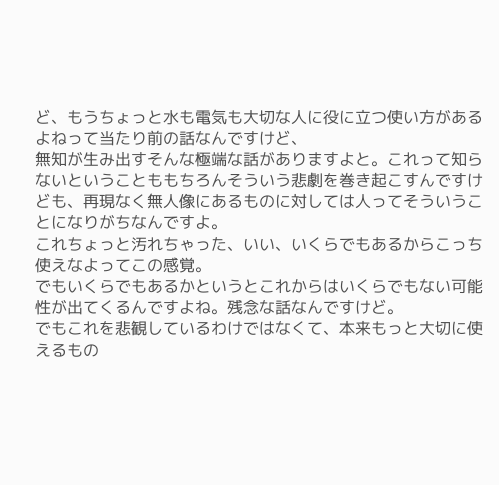ど、もうちょっと水も電気も大切な人に役に立つ使い方があるよねって当たり前の話なんですけど、
無知が生み出すそんな極端な話がありますよと。これって知らないということももちろんそういう悲劇を巻き起こすんですけども、再現なく無人像にあるものに対しては人ってそういうことになりがちなんですよ。
これちょっと汚れちゃった、いい、いくらでもあるからこっち使えなよってこの感覚。
でもいくらでもあるかというとこれからはいくらでもない可能性が出てくるんですよね。残念な話なんですけど。
でもこれを悲観しているわけではなくて、本来もっと大切に使えるもの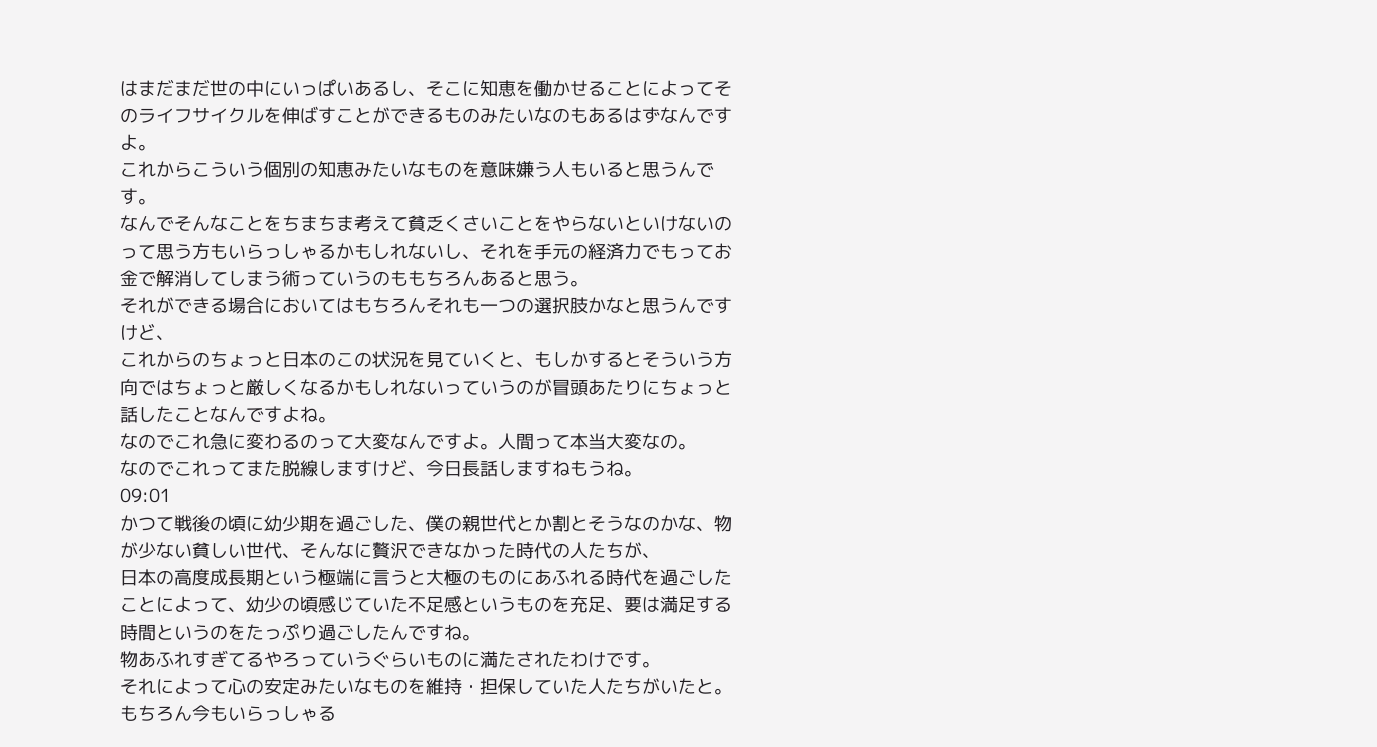はまだまだ世の中にいっぱいあるし、そこに知恵を働かせることによってそのライフサイクルを伸ばすことができるものみたいなのもあるはずなんですよ。
これからこういう個別の知恵みたいなものを意味嫌う人もいると思うんです。
なんでそんなことをちまちま考えて貧乏くさいことをやらないといけないのって思う方もいらっしゃるかもしれないし、それを手元の経済力でもってお金で解消してしまう術っていうのももちろんあると思う。
それができる場合においてはもちろんそれも一つの選択肢かなと思うんですけど、
これからのちょっと日本のこの状況を見ていくと、もしかするとそういう方向ではちょっと厳しくなるかもしれないっていうのが冒頭あたりにちょっと話したことなんですよね。
なのでこれ急に変わるのって大変なんですよ。人間って本当大変なの。
なのでこれってまた脱線しますけど、今日長話しますねもうね。
09:01
かつて戦後の頃に幼少期を過ごした、僕の親世代とか割とそうなのかな、物が少ない貧しい世代、そんなに贅沢できなかった時代の人たちが、
日本の高度成長期という極端に言うと大極のものにあふれる時代を過ごしたことによって、幼少の頃感じていた不足感というものを充足、要は満足する時間というのをたっぷり過ごしたんですね。
物あふれすぎてるやろっていうぐらいものに満たされたわけです。
それによって心の安定みたいなものを維持・担保していた人たちがいたと。もちろん今もいらっしゃる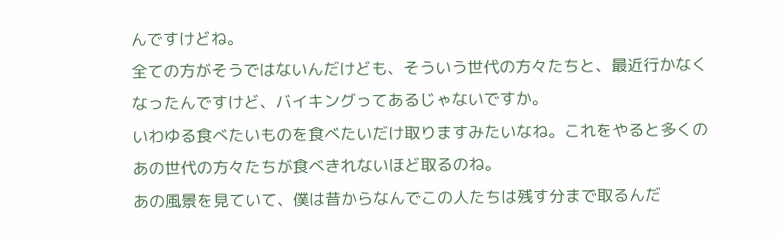んですけどね。
全ての方がそうではないんだけども、そういう世代の方々たちと、最近行かなくなったんですけど、バイキングってあるじゃないですか。
いわゆる食べたいものを食べたいだけ取りますみたいなね。これをやると多くのあの世代の方々たちが食べきれないほど取るのね。
あの風景を見ていて、僕は昔からなんでこの人たちは残す分まで取るんだ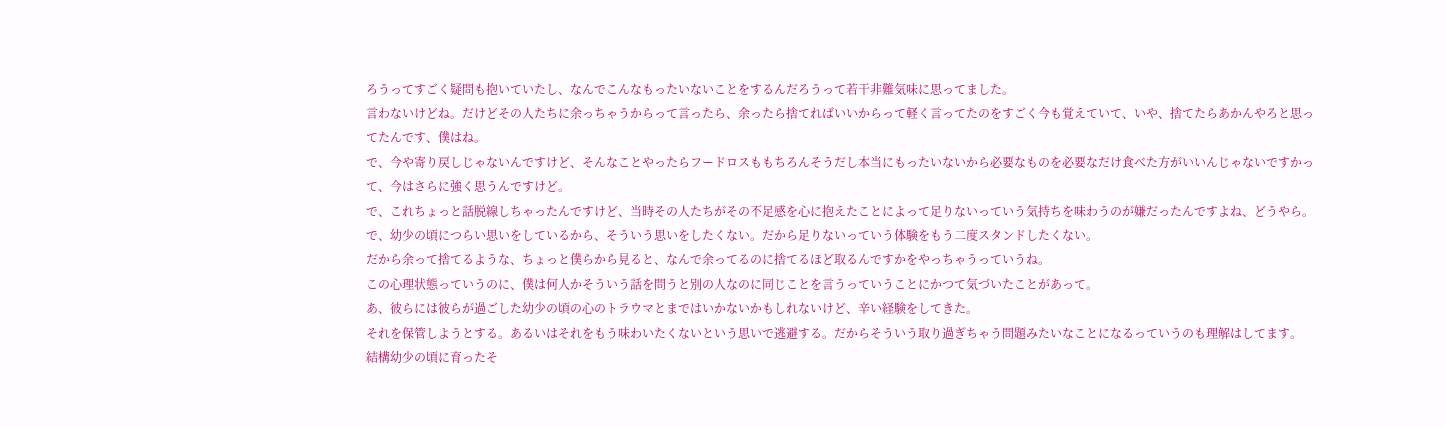ろうってすごく疑問も抱いていたし、なんでこんなもったいないことをするんだろうって若干非難気味に思ってました。
言わないけどね。だけどその人たちに余っちゃうからって言ったら、余ったら捨てればいいからって軽く言ってたのをすごく今も覚えていて、いや、捨てたらあかんやろと思ってたんです、僕はね。
で、今や寄り戻しじゃないんですけど、そんなことやったらフードロスももちろんそうだし本当にもったいないから必要なものを必要なだけ食べた方がいいんじゃないですかって、今はさらに強く思うんですけど。
で、これちょっと話脱線しちゃったんですけど、当時その人たちがその不足感を心に抱えたことによって足りないっていう気持ちを味わうのが嫌だったんですよね、どうやら。
で、幼少の頃につらい思いをしているから、そういう思いをしたくない。だから足りないっていう体験をもう二度スタンドしたくない。
だから余って捨てるような、ちょっと僕らから見ると、なんで余ってるのに捨てるほど取るんですかをやっちゃうっていうね。
この心理状態っていうのに、僕は何人かそういう話を問うと別の人なのに同じことを言うっていうことにかつて気づいたことがあって。
あ、彼らには彼らが過ごした幼少の頃の心のトラウマとまではいかないかもしれないけど、辛い経験をしてきた。
それを保管しようとする。あるいはそれをもう味わいたくないという思いで逃避する。だからそういう取り過ぎちゃう問題みたいなことになるっていうのも理解はしてます。
結構幼少の頃に育ったそ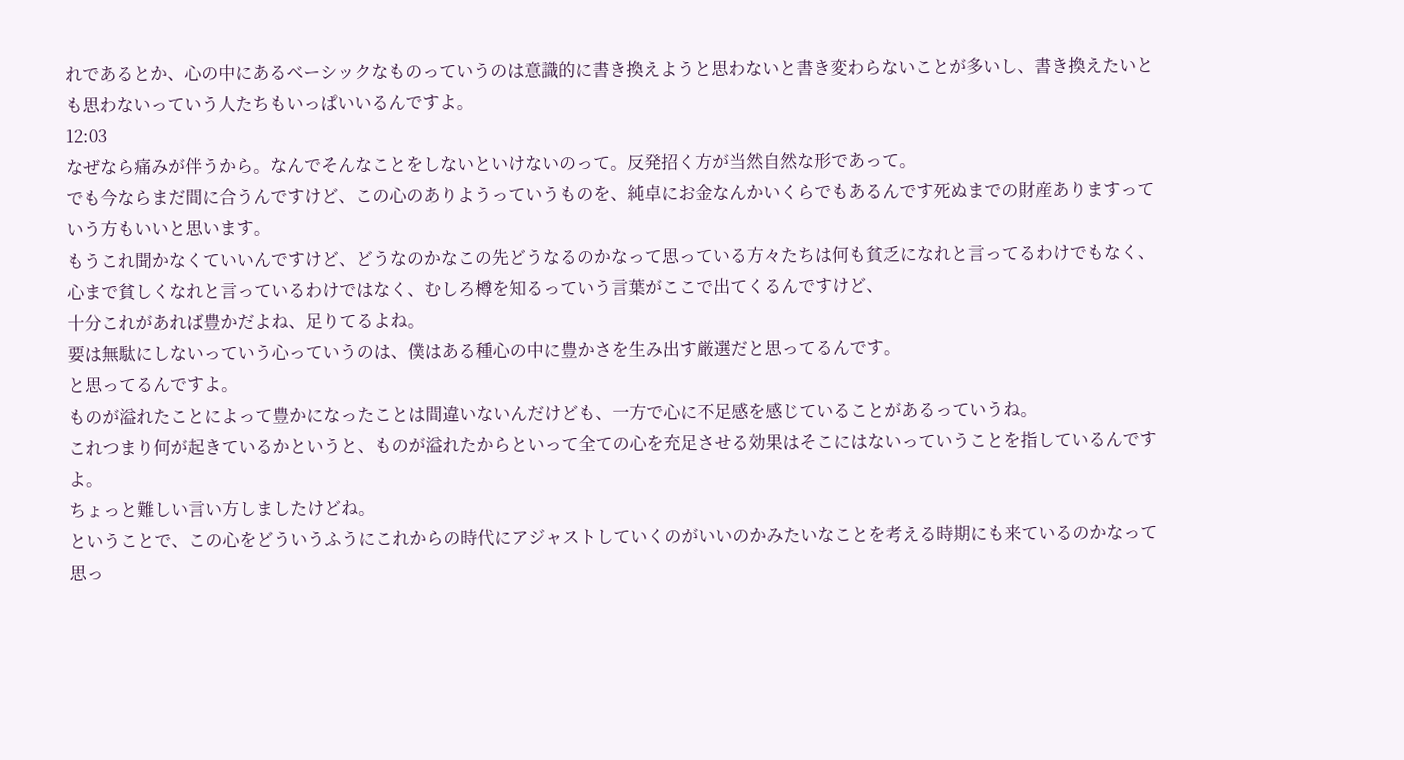れであるとか、心の中にあるベーシックなものっていうのは意識的に書き換えようと思わないと書き変わらないことが多いし、書き換えたいとも思わないっていう人たちもいっぱいいるんですよ。
12:03
なぜなら痛みが伴うから。なんでそんなことをしないといけないのって。反発招く方が当然自然な形であって。
でも今ならまだ間に合うんですけど、この心のありようっていうものを、純卓にお金なんかいくらでもあるんです死ぬまでの財産ありますっていう方もいいと思います。
もうこれ聞かなくていいんですけど、どうなのかなこの先どうなるのかなって思っている方々たちは何も貧乏になれと言ってるわけでもなく、心まで貧しくなれと言っているわけではなく、むしろ樽を知るっていう言葉がここで出てくるんですけど、
十分これがあれば豊かだよね、足りてるよね。
要は無駄にしないっていう心っていうのは、僕はある種心の中に豊かさを生み出す厳選だと思ってるんです。
と思ってるんですよ。
ものが溢れたことによって豊かになったことは間違いないんだけども、一方で心に不足感を感じていることがあるっていうね。
これつまり何が起きているかというと、ものが溢れたからといって全ての心を充足させる効果はそこにはないっていうことを指しているんですよ。
ちょっと難しい言い方しましたけどね。
ということで、この心をどういうふうにこれからの時代にアジャストしていくのがいいのかみたいなことを考える時期にも来ているのかなって思っ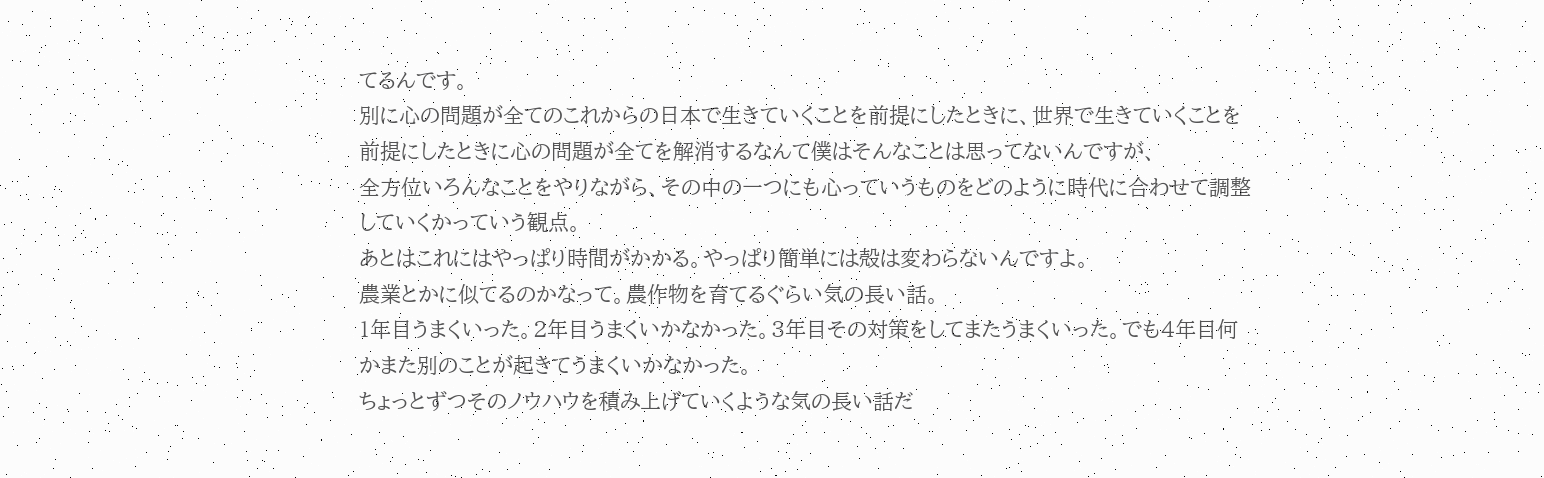てるんです。
別に心の問題が全てのこれからの日本で生きていくことを前提にしたときに、世界で生きていくことを前提にしたときに心の問題が全てを解消するなんて僕はそんなことは思ってないんですが、
全方位いろんなことをやりながら、その中の一つにも心っていうものをどのように時代に合わせて調整していくかっていう観点。
あとはこれにはやっぱり時間がかかる。やっぱり簡単には殻は変わらないんですよ。
農業とかに似てるのかなって。農作物を育てるぐらい気の長い話。
1年目うまくいった。2年目うまくいかなかった。3年目その対策をしてまたうまくいった。でも4年目何かまた別のことが起きてうまくいかなかった。
ちょっとずつそのノウハウを積み上げていくような気の長い話だ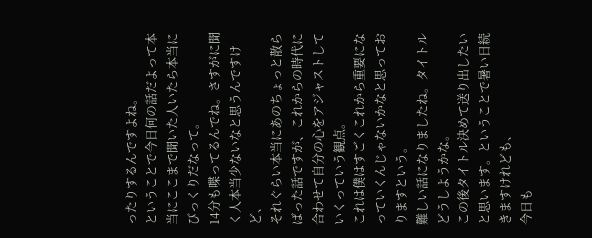ったりするんですよね。
ということで今日何の話だよって本当にここまで聞いた人いたら本当にびっくりだなって。
14分も喋ってるんでね。さすがに聞く人本当少ないなと思うんですけど、
それぐらい本当にあのちょっと散らばった話ですが、これからの時代に合わせて自分の心をアジャストしていくっていう観点。
これは僕はすごくこれから重要になっていくんじゃないかなと思っておりますという。
難しい話になりましたね。タイトルどうしようかな。
この後タイトル決めて送り出したいと思います。ということで暑い日続きますけれども、
今日も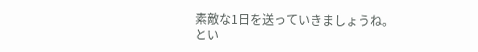素敵な1日を送っていきましょうね。
とい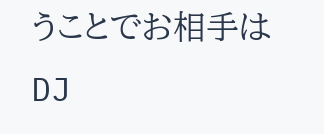うことでお相手はDJ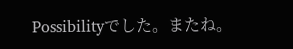Possibilityでした。またね。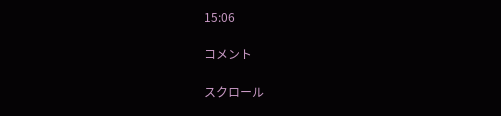15:06

コメント

スクロール